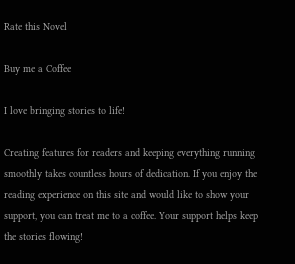Rate this Novel

Buy me a Coffee

I love bringing stories to life!

Creating features for readers and keeping everything running smoothly takes countless hours of dedication. If you enjoy the reading experience on this site and would like to show your support, you can treat me to a coffee. Your support helps keep the stories flowing!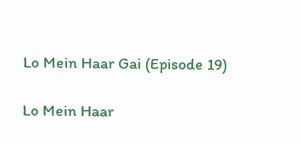Lo Mein Haar Gai (Episode 19)

Lo Mein Haar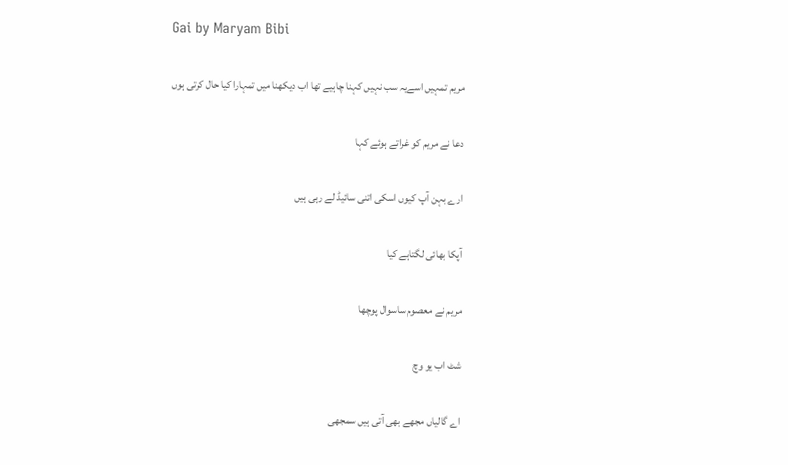Gai by Maryam Bibi

مریم تمہیں اسےیہ سب نہیں کہنا چاہیے تھا اب دیکھنا میں تمہارا کیا حال کرتی ہوں

دعا نے مریم کو غراتے ہوئے کہا

ارے بہن آپ کیوں اسکی اتنی سائیڈ لے رہی ہیں

آپکا بھائی لگتاہے کیا

مریم نے معصوم ساسوال پوچھا

شٹ اب یو وچ

اے گالیاں مجھے بھی آتی ہیں سمجھی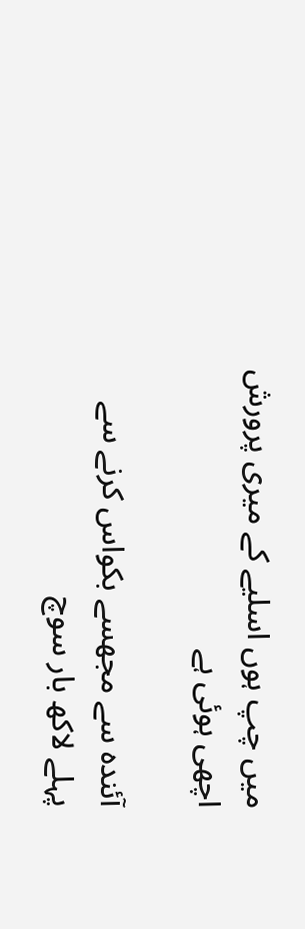میں چپ ہوں اسلیے کے میری پرورش اچھی ہوئی ہے

آئندہ سے مجھسے بکواس کرنے سے پہلے لاکھ بار سوچ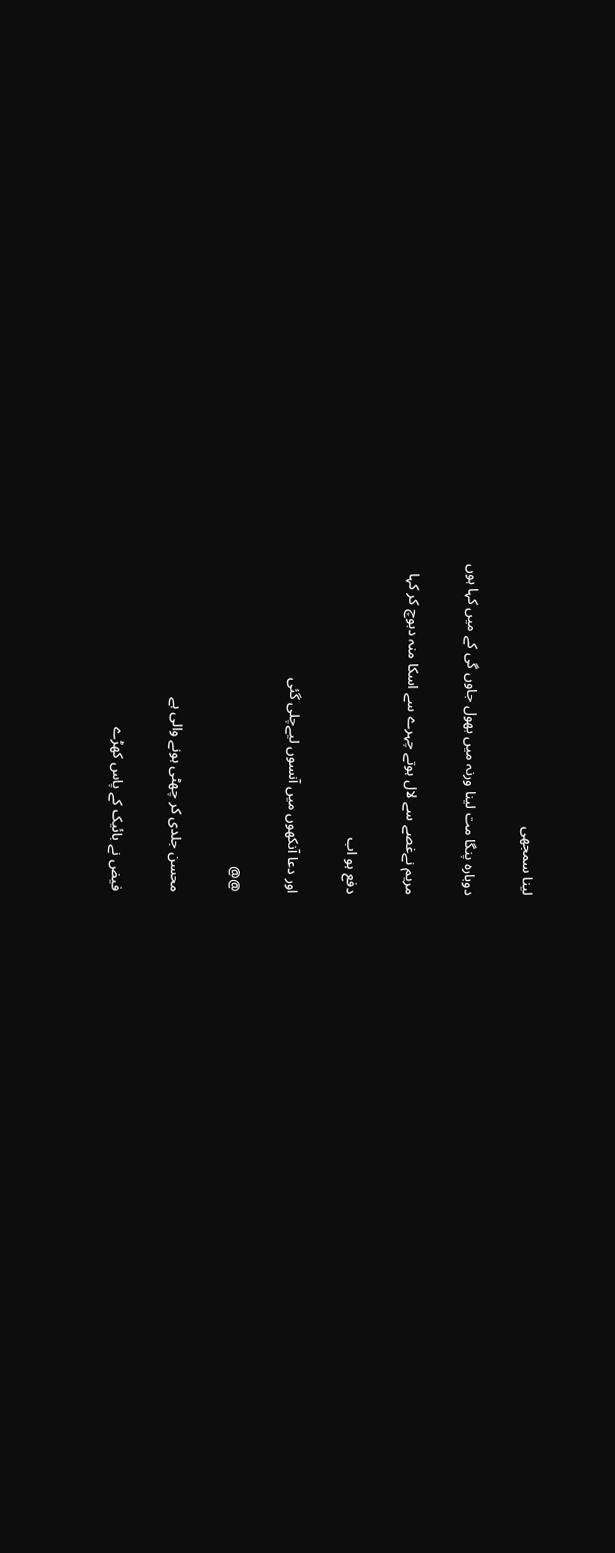لینا سمجھی

دوبارہ پنگا مت لینا ورنہ میں بھول جاوں گی کے میں کہا ہوں

مریم نےغصے سے لال ہوتے چہرے سے اسکا منہ دبوچ کر کہا

دفع ہو اب

اور دعا آنکھوں میں آنسوں لیےچلی گئی

@@

محسن جلدی کر چھٹی ہونے والی ہے

فیض نے بائیک کے پاس کھڑے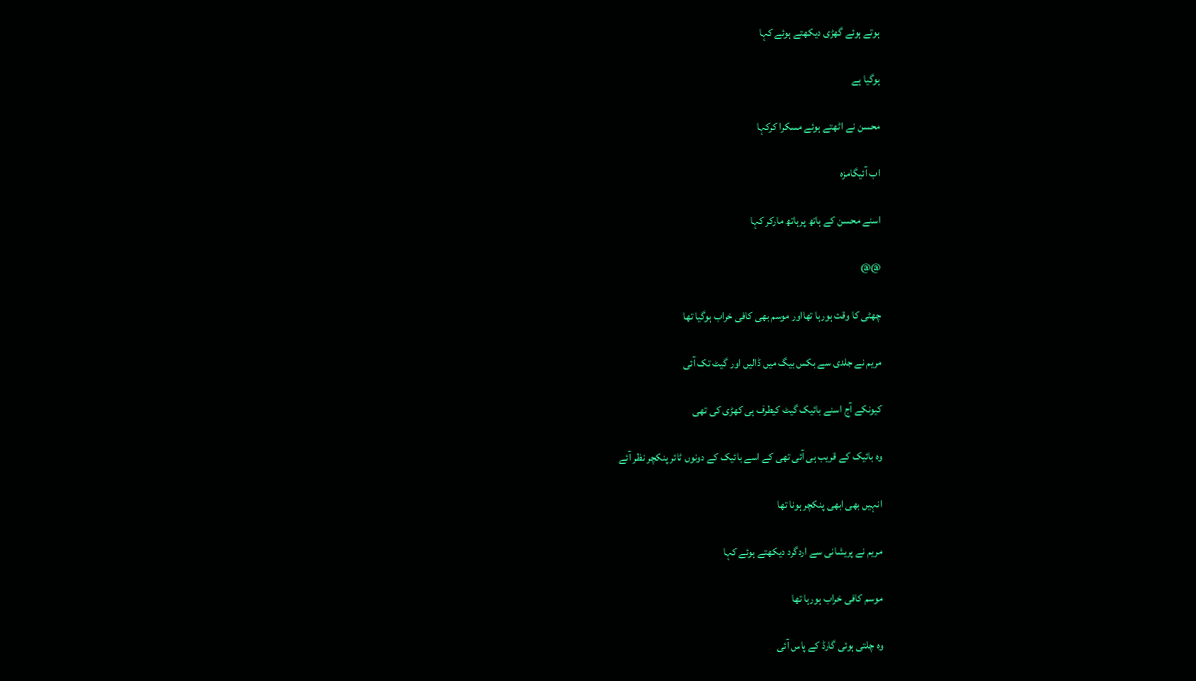ہوتے ہوئے گھڑی دیکھتے ہوئے کہا

ہوگیا ہے

محسن نے اٹھتے ہوئے مسکرا کرکہا

اب آئیگامزہ

اسنے محسن کے ہاتھ پرہاتھ مارکر کہا

@@

چھٹی کا وقت ہورہا تھااور موسم بھی کافی خراب ہوگیا تھا

مریم نے جلدی سے بکس بیگ میں ڈالیں اور گیٹ تک آئی

کیونکے آج اسنے بائیک گیٹ کیطرف ہی کھڑی کی تھی

وہ بائیک کے قریب ہی آئی تھی کے اسے بائیک کے دونوں ٹائر پنکچر نظر آئے

انہیں بھی ابھی پنکچر ہونا تھا

مریم نے پریشانی سے اردگرد دیکھتے ہوئے کہا

موسم کافی خراب ہورہا تھا

وہ چلتی ہوئی گارڈ کے پاس آئی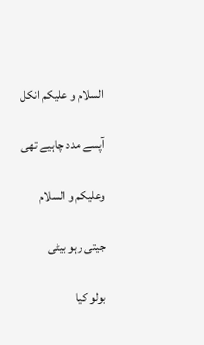السلام و عليكم انکل

آپسے مدد چاہیے تھی

وعليكم و السلام

جیتی رہو بیٹی

بولو کیا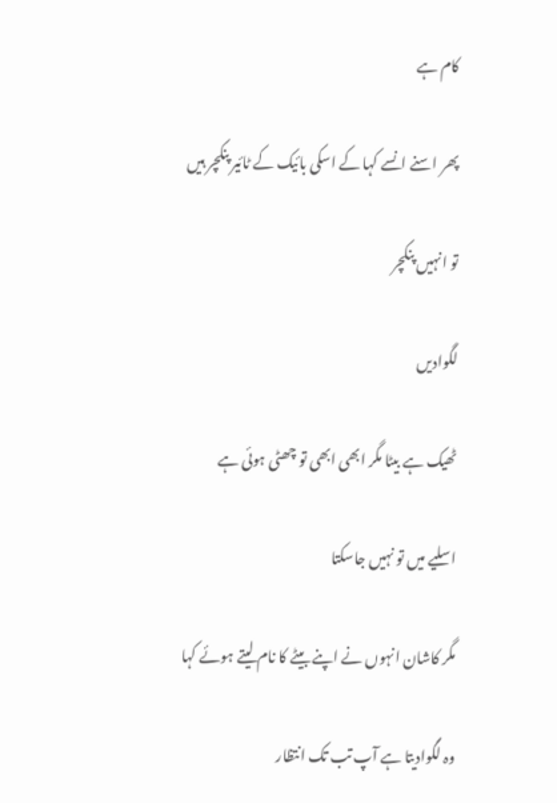کام ہے

پھر اسنے انسے کہا کے اسکی بائیک کے ٹائیر پنکچر ہیں

تو انہیں پنکچر

لگوادیں

ٹھیک ہے بیٹا مگر ابھی ابھی تو چھٹی ہوئی ہے

اسلیے میں تو نہیں جاسکتا

مگر کاشان انہوں نے اپنے بیٹے کا نام لیتے ہوئے کہا

وہ لگوادیتا ہے آپ تب تک انتظار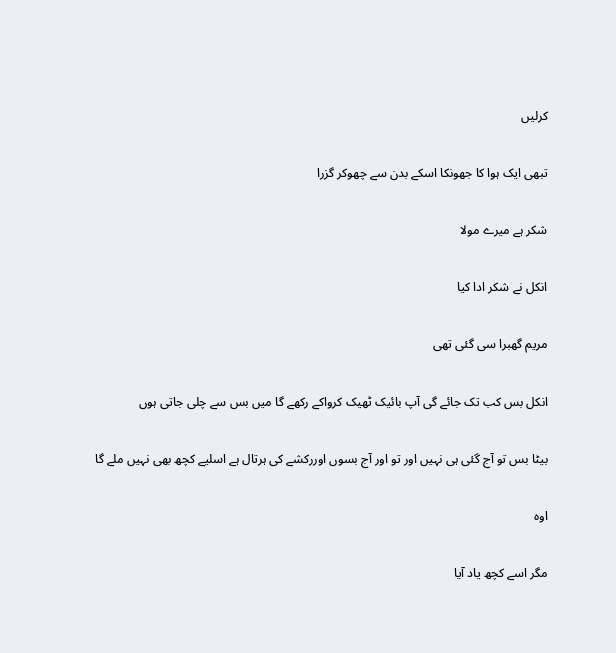کرلیں

تبھی ایک ہوا کا جھونکا اسکے بدن سے چھوکر گزرا

شکر ہے میرے مولا

انکل نے شکر ادا کیا

مریم گھبرا سی گئی تھی

انکل بس کب تک جائے گی آپ بائیک ٹھیک کرواکے رکھے گا میں بس سے چلی جاتی ہوں

بیٹا بس تو آج گئی ہی نہیں اور تو اور آج بسوں اوررکشے کی ہرتال ہے اسلیے کچھ بھی نہیں ملے گا

اوہ

مگر اسے کچھ یاد آیا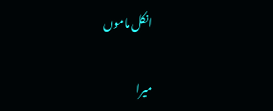انکل ماموں

میرا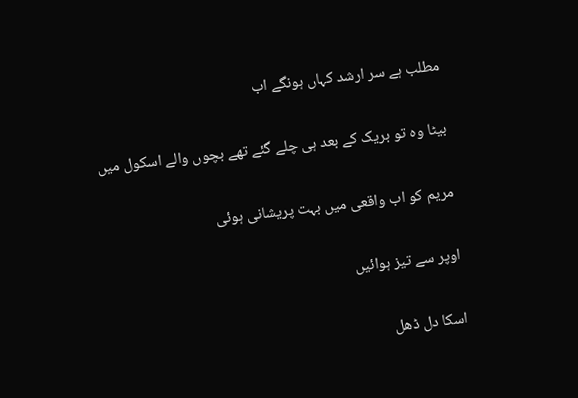مطلب ہے سر ارشد کہاں ہونگے اب

بیٹا وہ تو بریک کے بعد ہی چلے گئے تھے بچوں والے اسکول میں

مریم کو اب واقعی میں بہت پریشانی ہوئی

اوپر سے تیز ہوائیں

اسکا دل ڈھل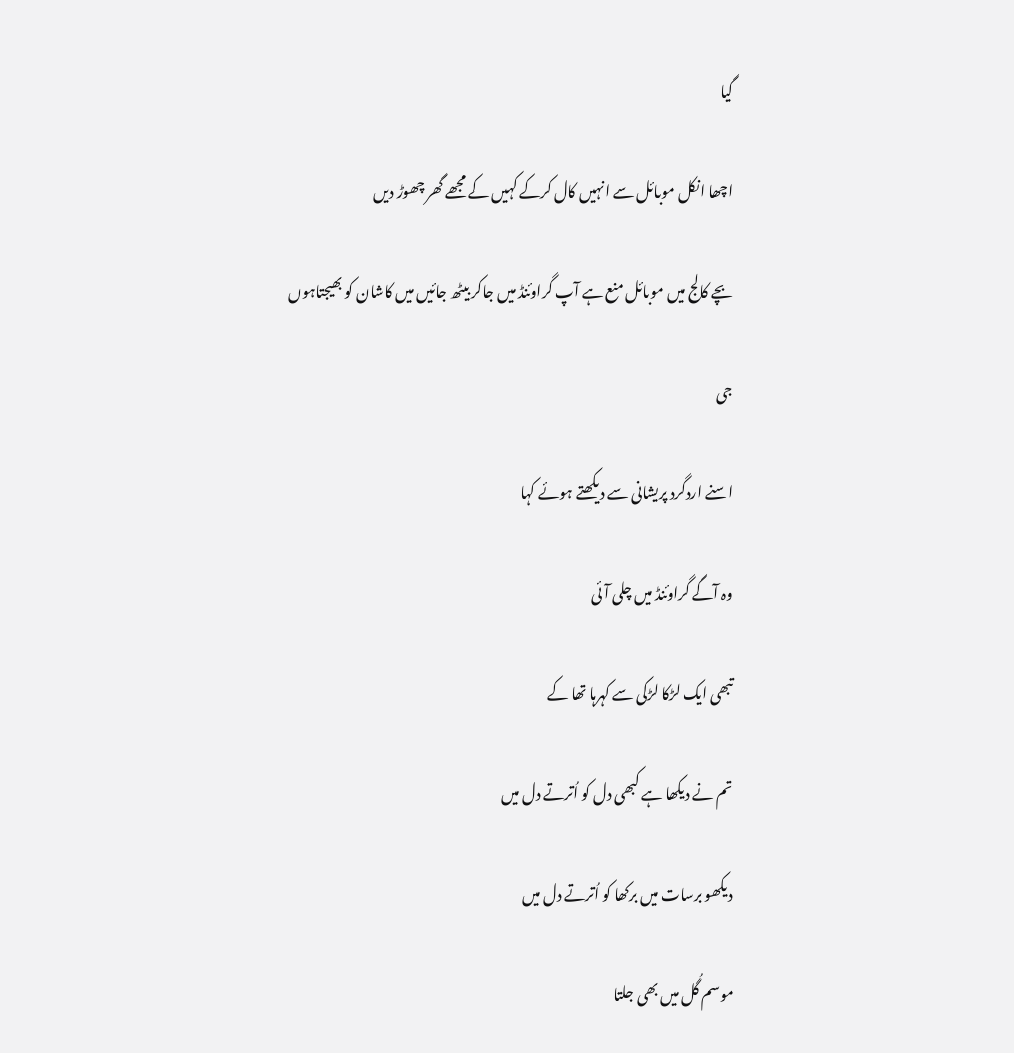گیا

اچھا انکل موبائل سے انہیں کال کرکے کہیں کے مجھے گھر چھوڑ دیں

بچے کالج میں موبائل منع ہے آپ گراوئنڈ میں جاکر بیٹھ جائیں میں کاشان کو بھیجتاہوں

جی

اسنے اردگرد پریشانی سے دیکھتے ہوئے کہا

وہ آگے گراوئنڈ میں چلی آئی

تبھی ایک لڑکا لڑکی سے کہرہا تھا کے

تم نے دیکھا ہے کبھی دل کو اُترتے دل میں

دیکھو برسات میں برکھا کو اُترتے دل میں

موسم گُل میں بھی جلتا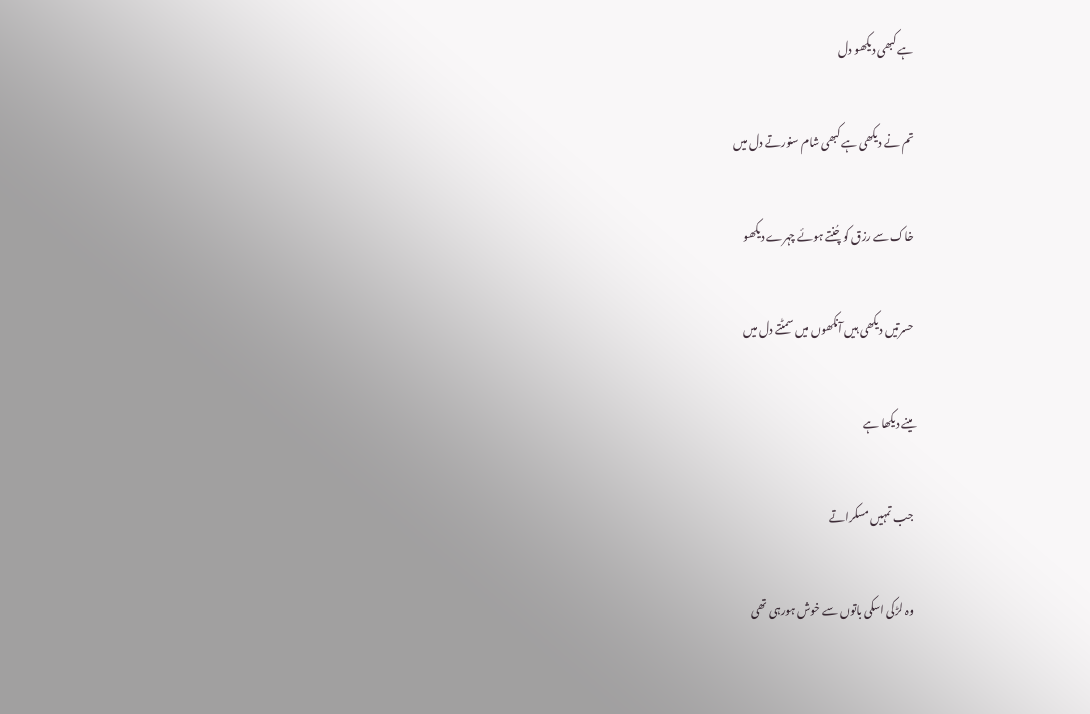ہے کبھی دیکھو دل

تم نے دیکھی ہے کبھی شام سنورتے دل میں

خاک سے رزق کو چُنتے ہوئے چہرے دیکھو

حسرتیں دیکھی ہیں آنکھوں میں سمٹتے دل میں

مینے دیکھا ہے

جب تمہیں مسکراتے

وہ لڑکی اسکی باتوں سے خوش ہورہی تھی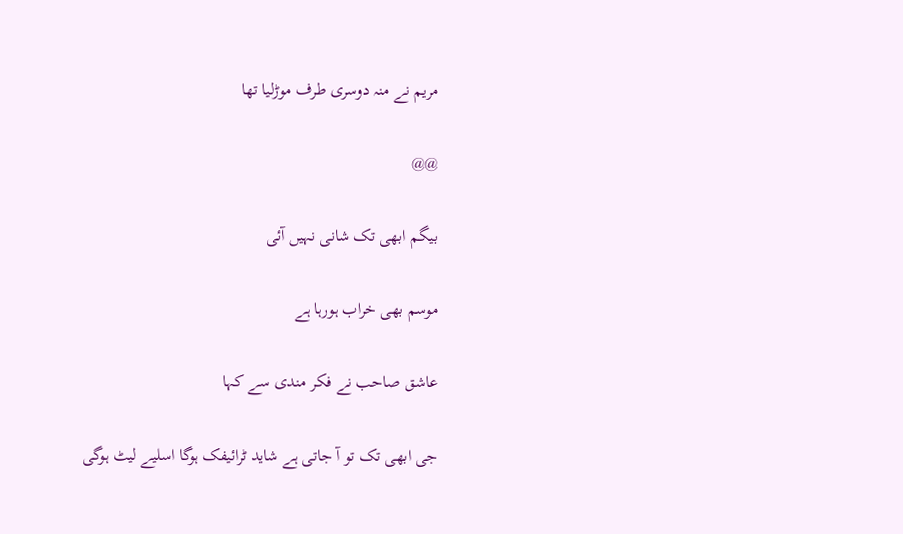مریم نے منہ دوسری طرف موڑلیا تھا

@@

بیگم ابھی تک شانی نہیں آئی

موسم بھی خراب ہورہا ہے

عاشق صاحب نے فکر مندی سے کہا

جی ابھی تک تو آ جاتی ہے شاید ٹرائیفک ہوگا اسلیے لیٹ ہوگی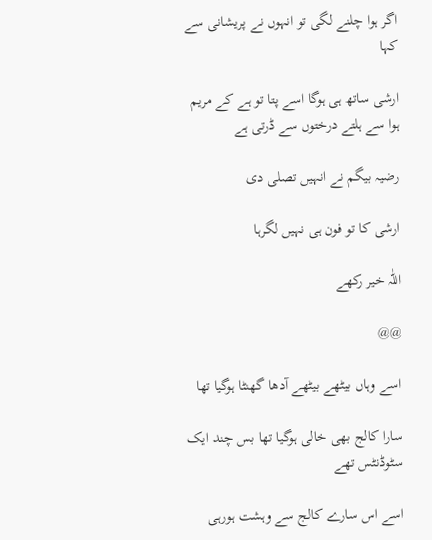اگر ہوا چلنے لگی تو انہوں نے پریشانی سے کہا

ارشی ساتھ ہی ہوگا اسے پتا تو ہے کے مریم ہوا سے ہلتے درختوں سے ڈرتی ہے

رضیہ بیگم نے انہیں تصلی دی

ارشی کا تو فون ہی نہیں لگرہا

اللّٰہ خیر رکھے

@@

اسے وہاں بیٹھے بیٹھے آدھا گھنٹا ہوگیا تھا

سارا کالج بھی خالی ہوگیا تھا بس چند ایک سٹوڈنٹس تھے

اسے اس سارے کالج سے وہشت ہورہی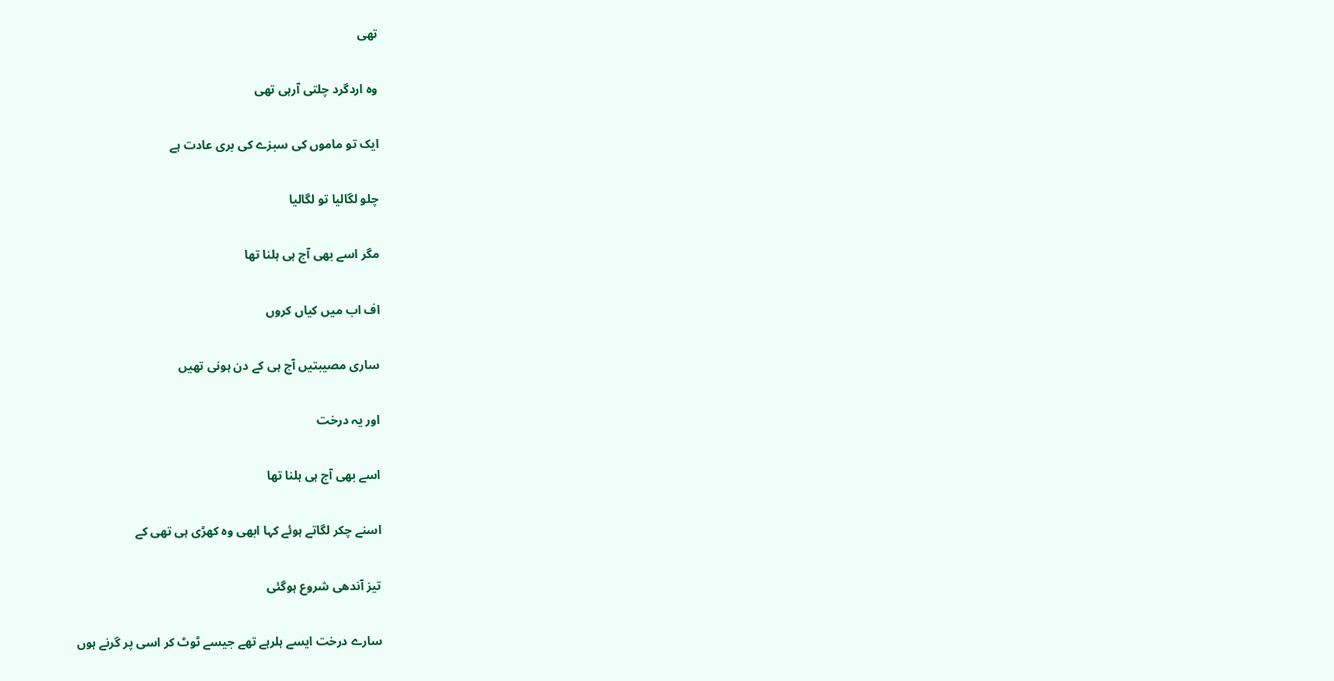تھی

وہ اردگرد چلتی آرہی تھی

ایک تو ماموں کی سبزے کی بری عادت ہے

چلو لگالیا تو لگالیا

مگر اسے بھی آج ہی ہلنا تھا

اف اب میں کیاں کروں

ساری مصیبتیں آج ہی کے دن ہونی تھیں

اور یہ درخت

اسے بھی آج ہی ہلنا تھا

اسنے چکر لگاتے ہوئے کہا ابھی وہ کھڑی ہی تھی کے

تیز آندھی شروع ہوگئی

سارے درخت ایسے ہلرہے تھے جیسے ٹوٹ کر اسی پر گرنے ہوں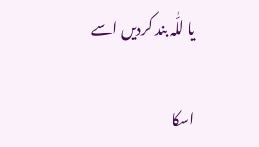یا للّٰہ بند کردیں اسے

اسکا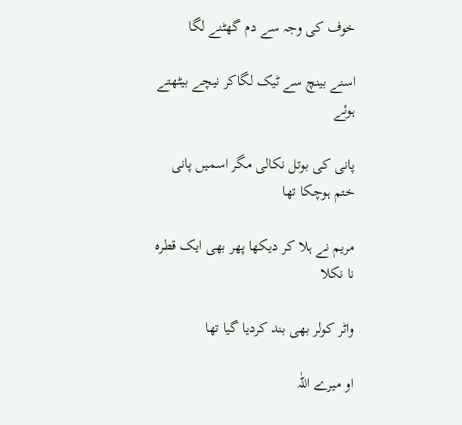خوف کی وجہ سے دم گھٹنے لگا

اسنے بینچ سے ٹیک لگاکر نیچے بیٹھتے ہوئے

پانی کی بوتل نکالی مگر اسمیں پانی ختم ہوچکا تھا

مریم نے ہلا کر دیکھا پھر بھی ایک قطرہ نا نکلا

واٹر کولر بھی بند کردیا گیا تھا

او میرے اللّٰہ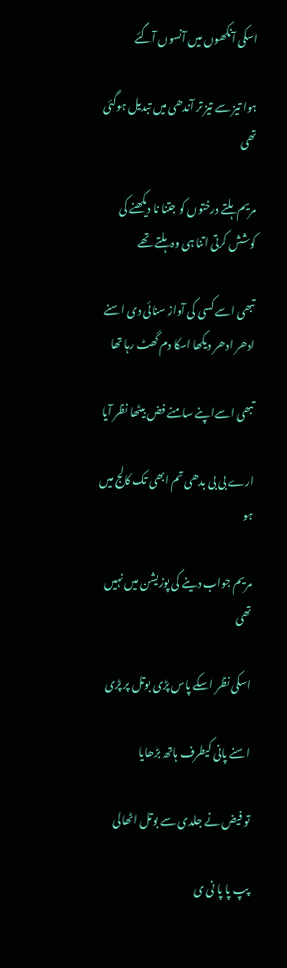اسکی آنکھوں میں آنسوں آگئے

ہوا تیز سے تیز تر آندھی میں تبدیل ہوگئی تھی

مریم ہلتے درختوں کو جتنا نا دیکھنے کی کوشش کرتی اتنا ہی وہ ہلتے تھے

تبھی اسے کسی کی آواز سنائی دی اسنے ادھر ادھر دیکھا اسکا دم گھٹ رہا تھا

تبھی اسےاپنے سامنے فض بیٹھا نظر آیا

ارے بی بی بدھی تم ابھی تک کالج میں ہو

مریم جواب دینے کی پوزیشن میں نہیں تھی

اسکی نظر اسکے پاس پڑی بوتل پر پڑی

اسنے پانی کیطرف ہاتھ بڑھایا

تو فیض نے جلدی سے بوتل اٹھالی

پپ پا پا نی ی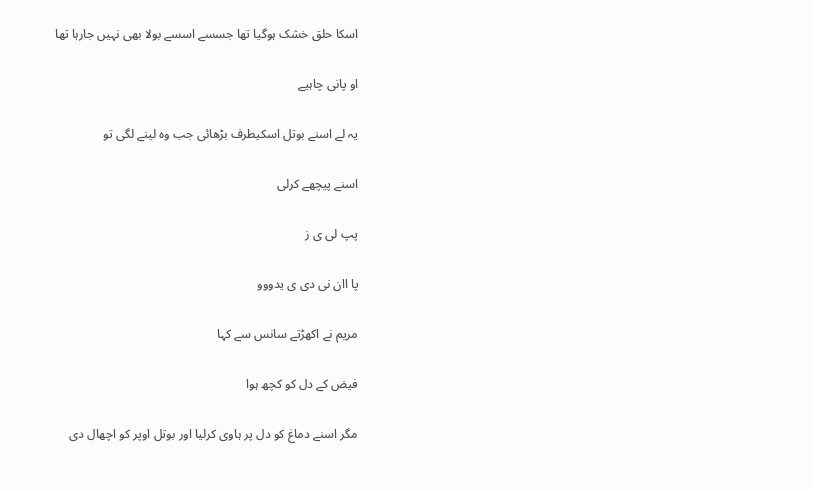اسکا حلق خشک ہوگیا تھا جسسے اسسے بولا بھی نہیں جارہا تھا

او پانی چاہیے

یہ لے اسنے بوتل اسکیطرف بڑھائی جب وہ لینے لگی تو

اسنے پیچھے کرلی

پپ لی ی ز

پا اان نی دی ی یدووو

مریم نے اکھڑتے سانس سے کہا

فیض کے دل کو کچھ ہوا

مگر اسنے دماغ کو دل پر ہاوی کرلیا اور بوتل اوپر کو اچھال دی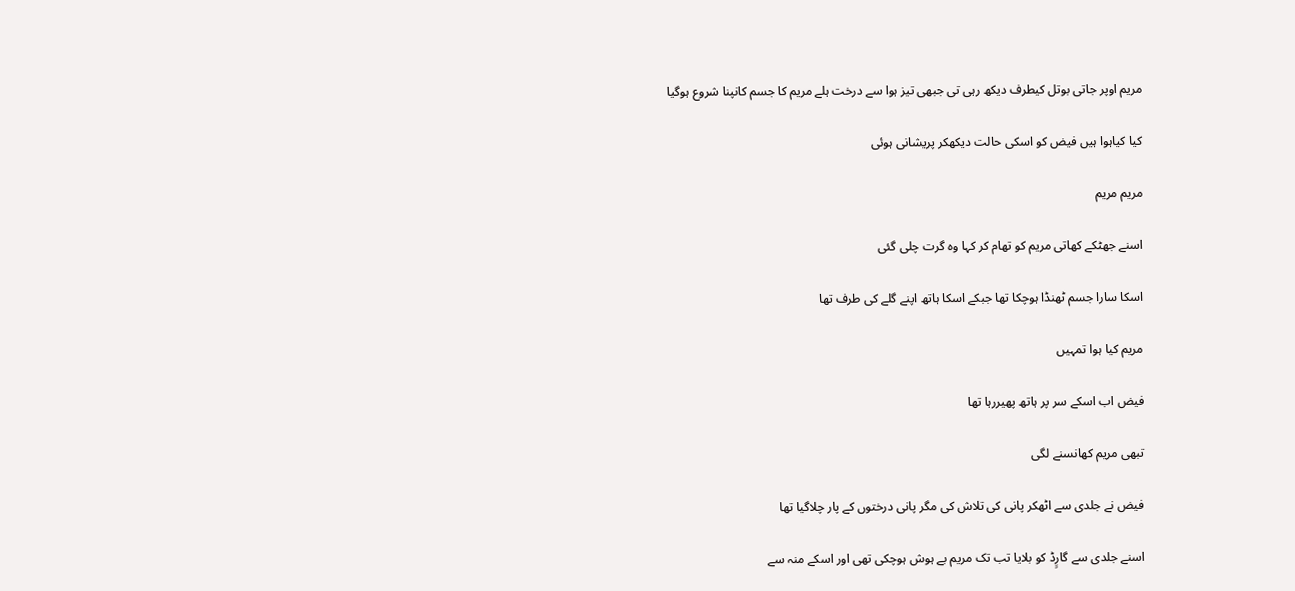مریم اوپر جاتی بوتل کیطرف دیکھ رہی تی جبھی تیز ہوا سے درخت ہلے مریم کا جسم کانپنا شروع ہوگیا

کیا کیاہوا ہیں فیض کو اسکی حالت دیکھکر پریشانی ہوئی

مریم مریم

اسنے جھٹکے کھاتی مریم کو تھام کر کہا وہ گرت چلی گئی

اسکا سارا جسم ٹھنڈا ہوچکا تھا جبکے اسکا ہاتھ اپنے گلے کی طرف تھا

مریم کیا ہوا تمہیں

فیض اب اسکے سر پر ہاتھ پھیررہا تھا

تبھی مریم کھانسنے لگی

فیض نے جلدی سے اٹھکر پانی کی تلاش کی مگر پانی درختوں کے پار چلاگیا تھا

اسنے جلدی سے گارٍڈ کو بلایا تب تک مریم بے ہوش ہوچکی تھی اور اسکے منہ سے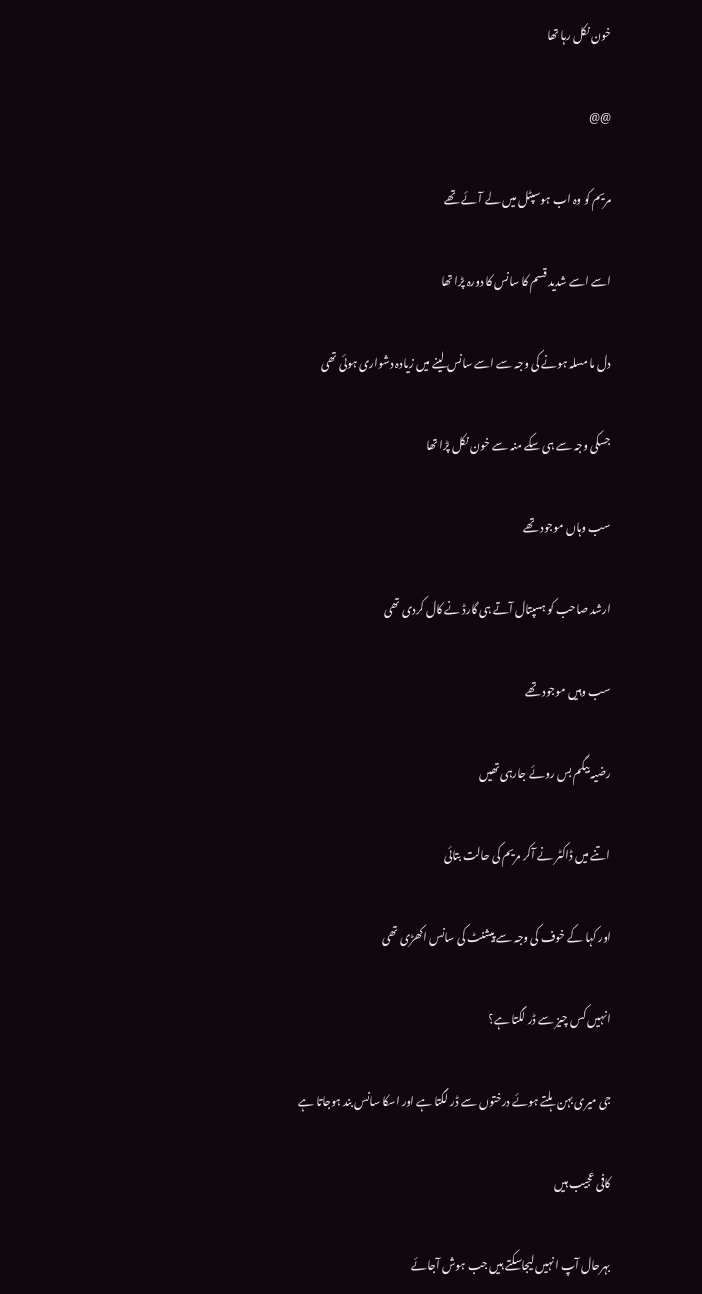خون نکل رہا تھا

@@

مریم کو وہ اب ہوسپٹل میں لے آئے تھے

اسے اسے شدید قسم کا سانس کا دورہ پڑا تھا

دل ما مسلہ ہونے کی وجہ سے اسے سانس لینے میں زیادہ دشواری ہوئی تھی

جسکی وجہ سے ہی سکے منہ سے خون نکل پڑا تھا

سب وہاں موجود تھے

ارشد صاحب کو ہسپتال آتے ہی گارڈ نے کال کردی تھی

سب وہیں موجود تھے

رضیہ بیگم بس روئے جارہی تھیں

اتنے میں ڈاکٹر نے آکر مریم کی حالت بتائی

اور کہا کے خوف کی وجہ سے پیشنٹ کی سانس اکھڑی تھی

انہیں کس چیز سے ڈر لگتا ہے؟

جی میری بہن ہلتے ہوئے درختوں سے ڈر لگتا ہے اور اسکا سانس بند ہوجاتا ہے

کافی عجیب ہیں

بہرحال آپ انہیں لیجاسکتے ہیں جب ہوش آجائے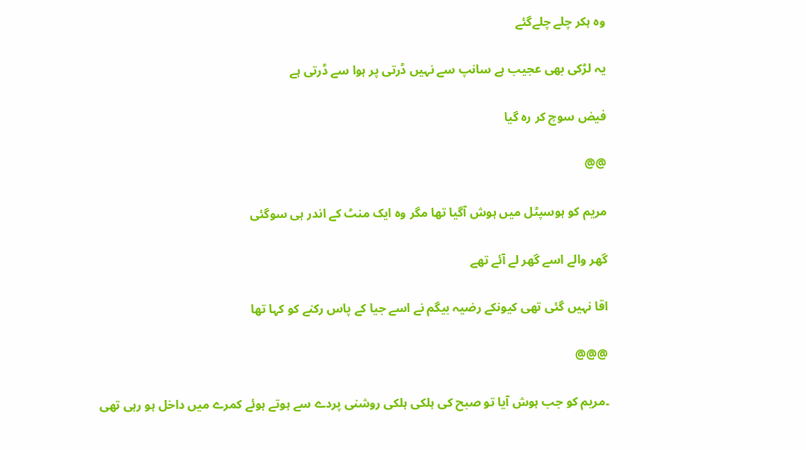وہ ہکر چلے چلےگئے

یہ لڑکی بھی عجیب ہے سانپ سے نہیں ڈرتی پر ہوا سے ڈرتی ہے

فیض سوچ کر رہ گیا

@@

مریم کو ہوسپٹل میں ہوش آگیا تھا مگر وہ ایک منٹ کے اندر ہی سوگئی

گھر والے اسے گھر لے آئے تھے

اقا نہیں گئی تھی کیونکے رضیہ بیگم نے اسے جیا کے پاس رکنے کو کہا تھا

@@@

۔مریم کو جب ہوش آیا تو صبح کی ہلکی ہلکی روشنی پردے سے ہوتے ہوئے کمرے میں داخل ہو رہی تھی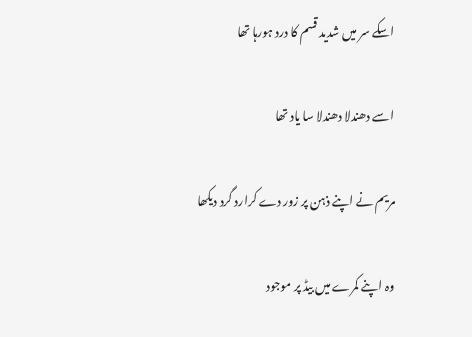اسکے سر میں شدید قسم کا درد ہورہا تھا

اسے دھندلا دھندلا سا یاد تھا

مریم نے اپنے ذہن پر زور دے کرارد گرد دیکھا

وہ اپنے کمرے میں بیڈ پر موجود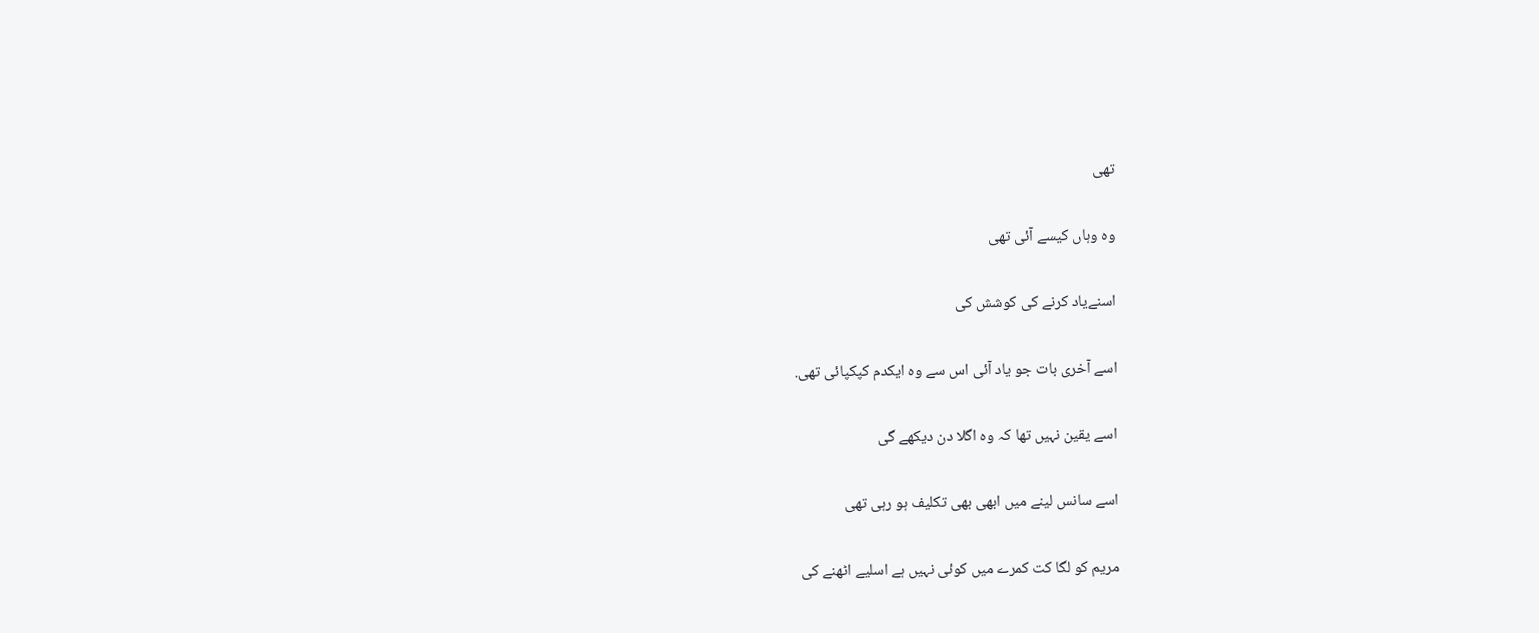تھی

وہ وہاں کیسے آئی تھی

اسنےیاد کرنے کی کوشش کی

اسے آخری بات جو یاد آئی اس سے وہ ایکدم کپکپائی تھی.

اسے یقین نہیں تھا کہ وہ اگلا دن دیکھے گی

اسے سانس لینے میں ابھی بھی تکلیف ہو رہی تھی

مریم کو لگا کت کمرے میں کوئی نہیں ہے اسلیے اٹھنے کی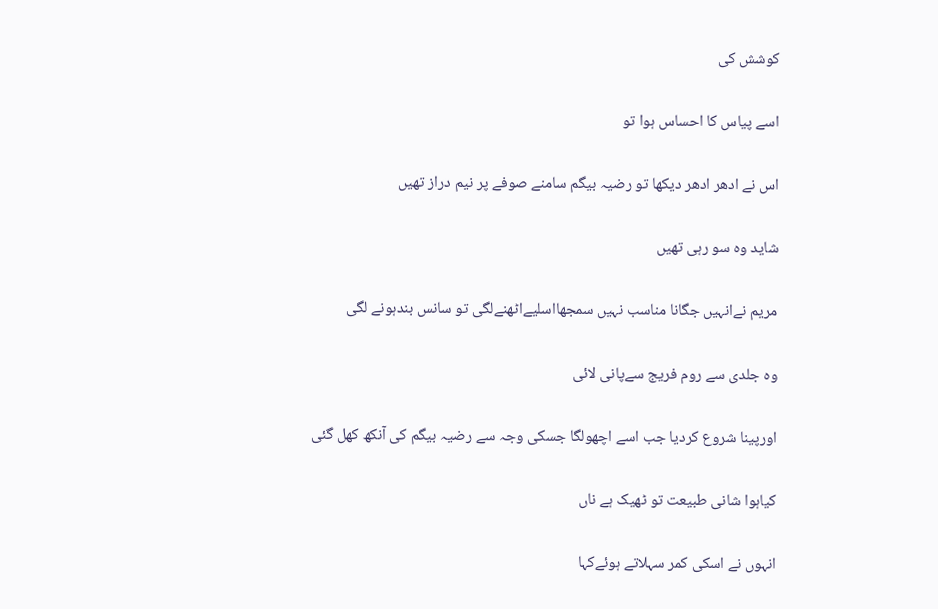کوشش کی

اسے پیاس کا احساس ہوا تو

اس نے ادھر ادھر دیکھا تو رضیہ بیگم سامنے صوفے پر نیم دراز تھیں

شاید وہ سو رہی تھیں

مریم نےانہیں جگانا مناسب نہیں سمجھااسلیےاٹھنےلگی تو سانس بندہونے لگی

وہ جلدی سے روم فریج سےپانی لائی

اورپینا شروع کردیا جب اسے اچھولگا جسکی وجہ سے رضیہ بیگم کی آنکھ کھل گئی

کیاہوا شانی طبیعت تو ٹھیک ہے ناں

انہوں نے اسکی کمر سہلاتے ہوئےکہا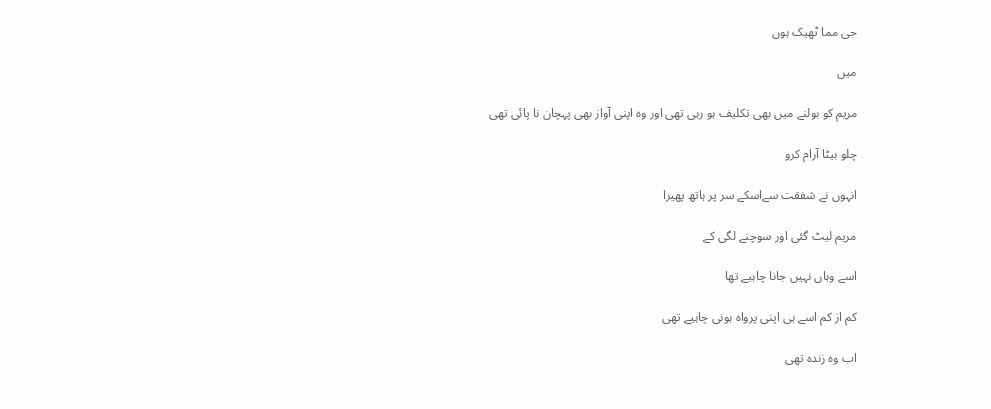جی مما ٹھیک ہوں

میں

مریم کو بولنے میں بھی تکلیف ہو رہی تھی اور وہ اپنی آواز بھی پہچان نا پائی تھی

چلو بیٹا آرام کرو

انہوں نے شفقت سےاسکے سر پر ہاتھ پھیرا

مریم لیٹ گئی اور سوچنے لگی کے

اسے وہاں نہیں جانا چاہیے تھا

کم از کم اسے ہی اپنی پرواہ ہونی چاہیے تھی

اب وہ زندہ تھی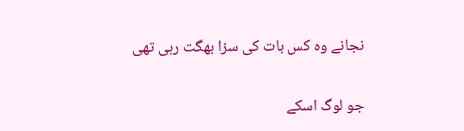نجانے وہ کس بات کی سزا بھگت رہی تھی

جو لوگ اسکے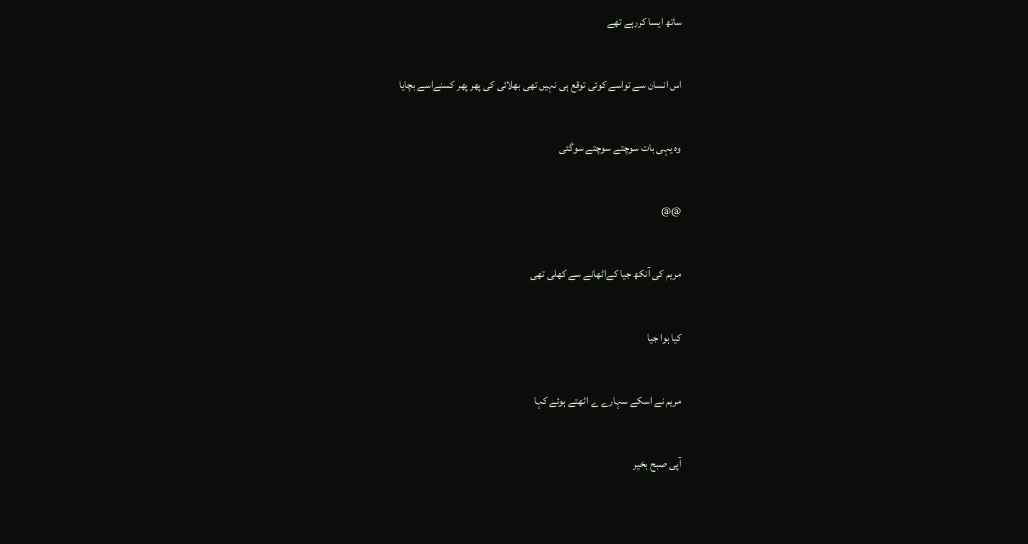ساتھ ایسا کررہے تھے

اس انسان سے تواسے کوئی توقع ہی نہیں تھی بھلائی کی پھر پھر کسنےاسے بچایا

وہ یہی بات سوچتے سوچتے سوگئی

@@

مریم کی آنکھ جیا کےاٹھانے سے کھلی تھی

کیا ہوا جیا

مریم نے اسکے سہارے ے اٹھتے ہوئے کہا

آپی صبح بخیر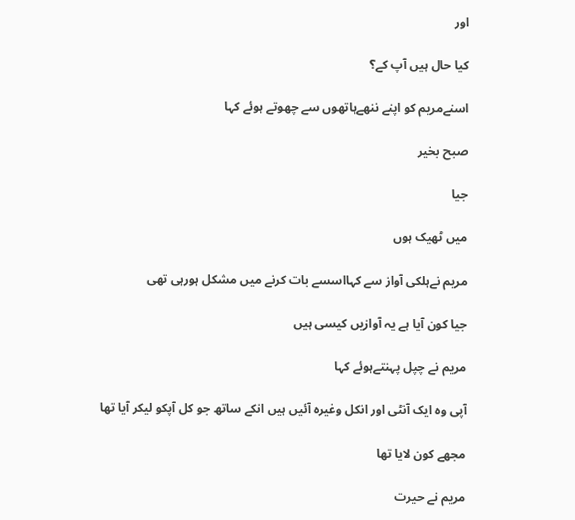اور

کیا حال ہیں آپ کے؟

اسنےمریم کو اپنے ننھےہاتھوں سے چھوتے ہوئے کہا

صبح بخیر

جیا

میں ٹھیک ہوں

مریم نےہلکی آواز سے کہااسسے بات کرنے میں مشکل ہورہی تھی

جیا کون آیا ہے یہ آوازیں کیسی ہیں

مریم نے چپل پہنتےہوئے کہا

آپی وہ ایک آنٹی اور انکل وغیرہ آئیں ہیں انکے ساتھ جو کل آپکو لیکر آیا تھا

مجھے کون لایا تھا

مریم نے حیرت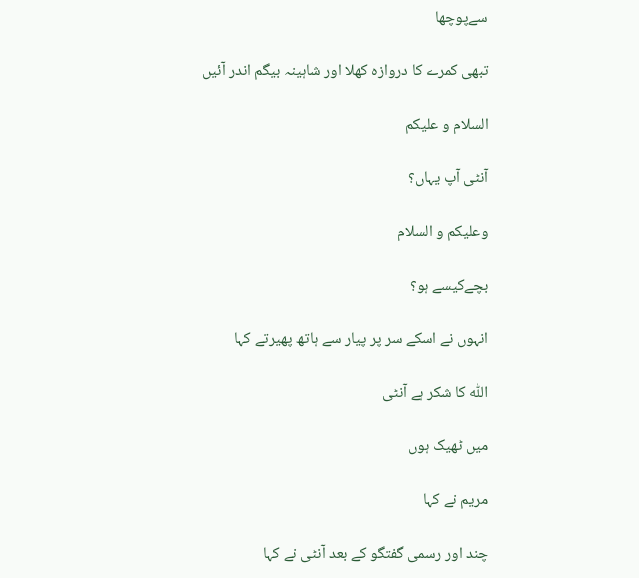سےپوچھا

تبھی کمرے کا دروازہ کھلا اور شاہینہ بیگم اندر آئیں

السلام و عليكم

آنٹی آپ یہاں؟

وعليكم و السلام

بچےکیسے ہو؟

انہوں نے اسکے سر پر پیار سے ہاتھ پھیرتے کہا

اللّٰہ کا شکر ہے آنٹی

میں ٹھیک ہوں

مریم نے کہا

چند اور رسمی گفتگو کے بعد آنٹی نے کہا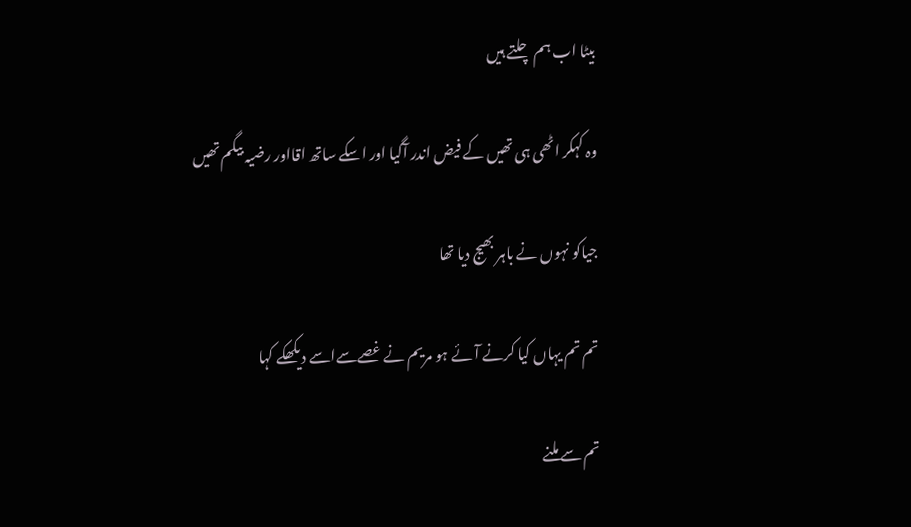بیٹا اب ہم چلتے ہیں

وہ کہکر اٹھی ہی تھیں کے فیض اندر آگیا اور اسکے ساتھ اقااور رضیہ بیگم تھیں

جیاکو نہوں نے باہر بھیج دیا تھا

تم تم یہاں کیا کرنے آئے ہو مریم نے غصےسےاسے دیکھکے کہا

تم سے ملنے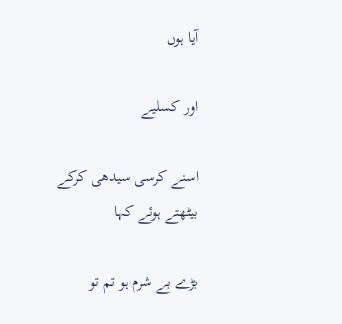آیا ہوں

اور کسلیے

اسنے کرسی سیدھی کرکے بیٹھتے ہوئے کہا

بڑے بے شرم ہو تم تو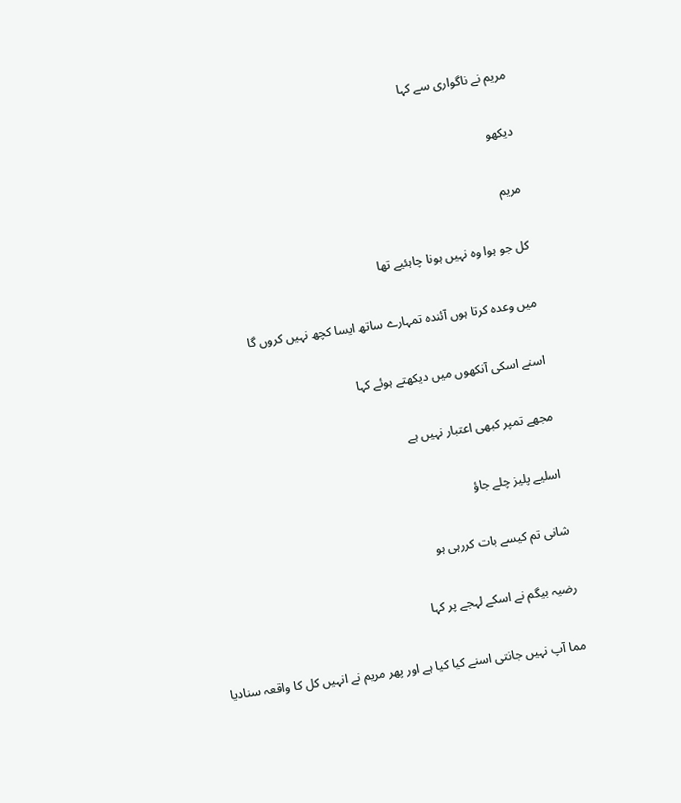مریم نے ناگواری سے کہا

دیکھو

مریم

کل جو ہوا وہ نہیں ہونا چاہئیے تھا

میں وعدہ کرتا ہوں آئندہ تمہارے ساتھ ایسا کچھ نہیں کروں گا

اسنے اسکی آنکھوں میں دیکھتے ہوئے کہا

مجھے تمپر کبھی اعتبار نہیں ہے

اسلیے پلیز چلے جاؤ

شانی تم کیسے بات کررہی ہو

رضیہ بیگم نے اسکے لہجے پر کہا

مما آپ نہیں جانتی اسنے کیا کیا ہے اور پھر مریم نے انہیں کل کا واقعہ سنادیا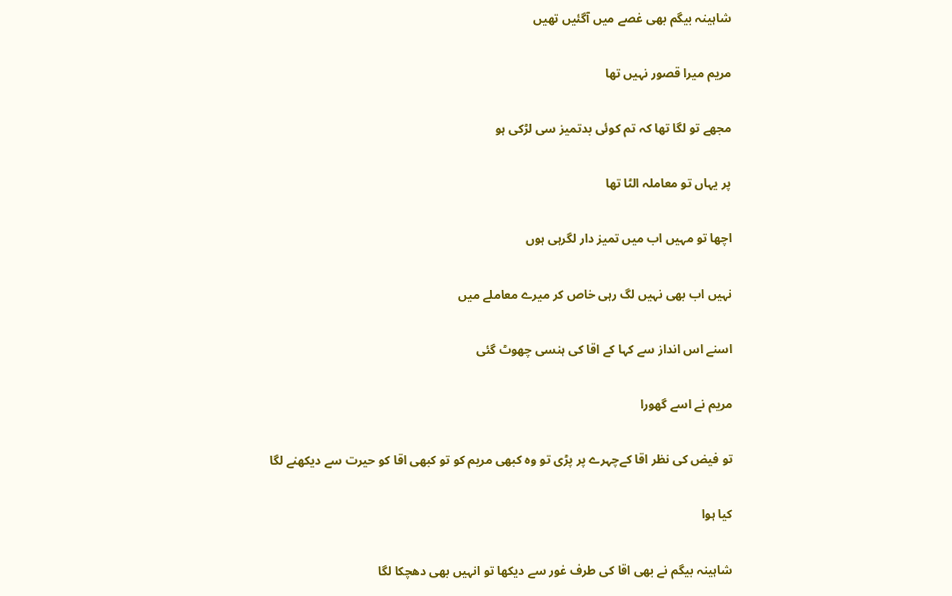شاہینہ بیگم بھی غصے میں آگئیں تھیں

مریم میرا قصور نہیں تھا

مجھے تو لگا تھا کہ تم کوئی بدتمیز سی لڑکی ہو

پر یہاں تو معاملہ الٹا تھا

اچھا تو مہیں اب میں تمیز دار لگرہی ہوں

نہیں اب بھی نہیں لگ رہی خاص کر میرے معاملے میں

اسنے اس انداز سے کہا کے اقا کی ہنسی چھوٹ گئی

مریم نے اسے گھورا

تو فیض کی نظر اقا کےچہرے پر پڑی تو وہ کبھی مریم کو تو کبھی اقا کو حیرت سے دیکھنے لگا

کیا ہوا

شاہینہ بیگم نے بھی اقا کی طرف غور سے دیکھا تو انہیں بھی دھچکا لگا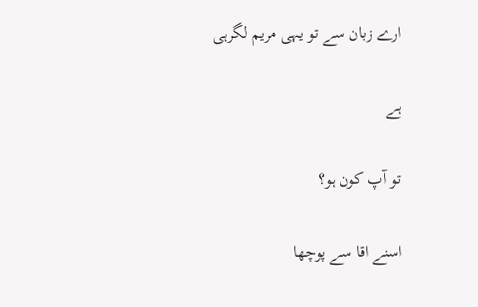ارے زبان سے تو یہی مریم لگرہی

ہے

تو آپ کون ہو؟

اسنے اقا سے پوچھا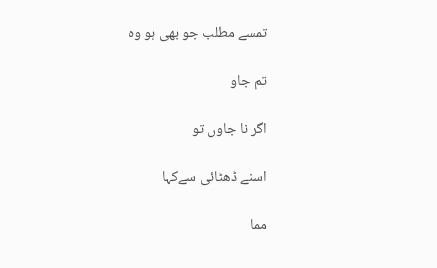تمسے مطلب جو بھی ہو وہ

تم جاو

اگر نا جاوں تو

اسنے ڈھٹائی سےکہا

مما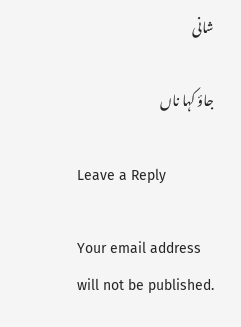شانی

جاؤ کہا ناں

Leave a Reply

Your email address will not be published.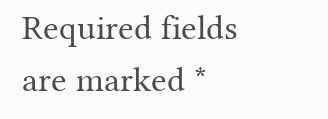Required fields are marked *